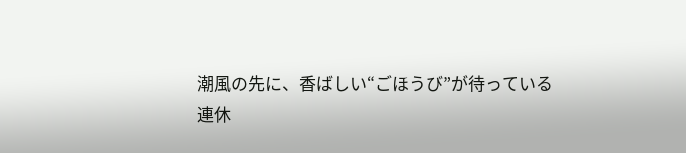潮風の先に、香ばしい“ごほうび”が待っている
連休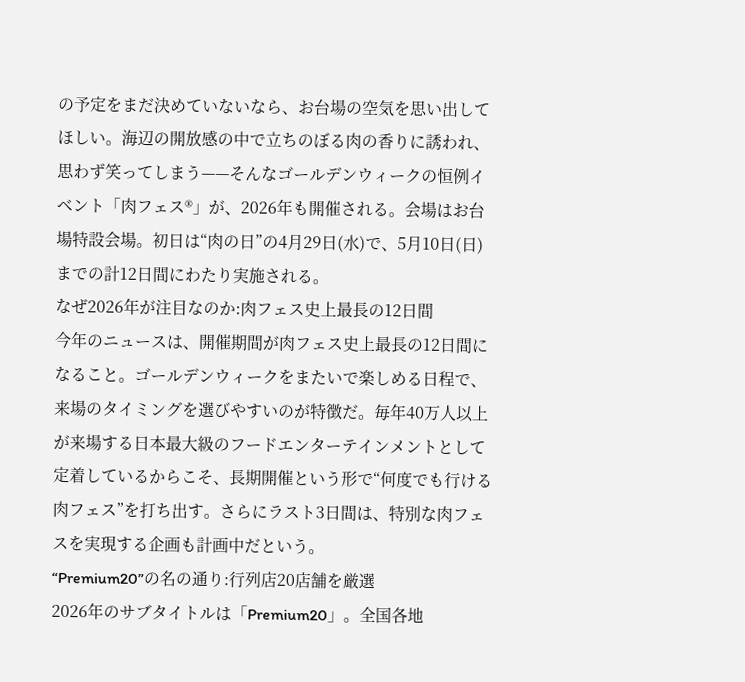の予定をまだ決めていないなら、お台場の空気を思い出してほしい。海辺の開放感の中で立ちのぼる肉の香りに誘われ、思わず笑ってしまう——そんなゴールデンウィークの恒例イベント「肉フェス®」が、2026年も開催される。会場はお台場特設会場。初日は“肉の日”の4月29日(水)で、5月10日(日)までの計12日間にわたり実施される。
なぜ2026年が注目なのか:肉フェス史上最長の12日間
今年のニュースは、開催期間が肉フェス史上最長の12日間になること。ゴールデンウィークをまたいで楽しめる日程で、来場のタイミングを選びやすいのが特徴だ。毎年40万人以上が来場する日本最大級のフードエンターテインメントとして定着しているからこそ、長期開催という形で“何度でも行ける肉フェス”を打ち出す。さらにラスト3日間は、特別な肉フェスを実現する企画も計画中だという。
“Premium20”の名の通り:行列店20店舗を厳選
2026年のサブタイトルは「Premium20」。全国各地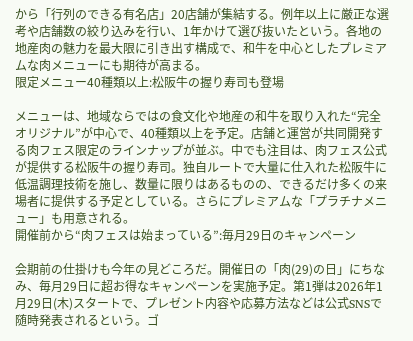から「行列のできる有名店」20店舗が集結する。例年以上に厳正な選考や店舗数の絞り込みを行い、1年かけて選び抜いたという。各地の地産肉の魅力を最大限に引き出す構成で、和牛を中心としたプレミアムな肉メニューにも期待が高まる。
限定メニュー40種類以上:松阪牛の握り寿司も登場

メニューは、地域ならではの食文化や地産の和牛を取り入れた“完全オリジナル”が中心で、40種類以上を予定。店舗と運営が共同開発する肉フェス限定のラインナップが並ぶ。中でも注目は、肉フェス公式が提供する松阪牛の握り寿司。独自ルートで大量に仕入れた松阪牛に低温調理技術を施し、数量に限りはあるものの、できるだけ多くの来場者に提供する予定としている。さらにプレミアムな「プラチナメニュー」も用意される。
開催前から“肉フェスは始まっている”:毎月29日のキャンペーン

会期前の仕掛けも今年の見どころだ。開催日の「肉(29)の日」にちなみ、毎月29日に超お得なキャンペーンを実施予定。第1弾は2026年1月29日(木)スタートで、プレゼント内容や応募方法などは公式SNSで随時発表されるという。ゴ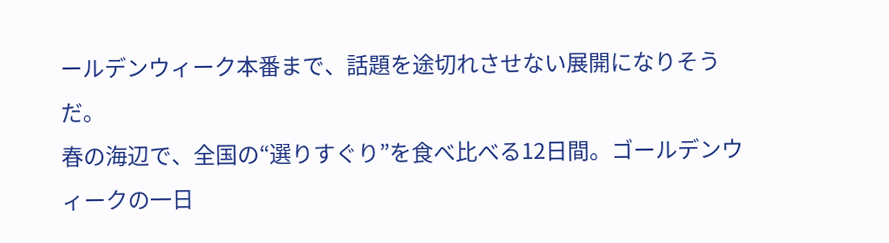ールデンウィーク本番まで、話題を途切れさせない展開になりそうだ。
春の海辺で、全国の“選りすぐり”を食べ比べる12日間。ゴールデンウィークの一日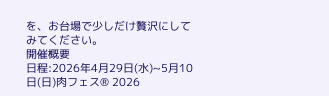を、お台場で少しだけ贅沢にしてみてください。
開催概要
日程:2026年4月29日(水)~5月10日(日)肉フェス® 2026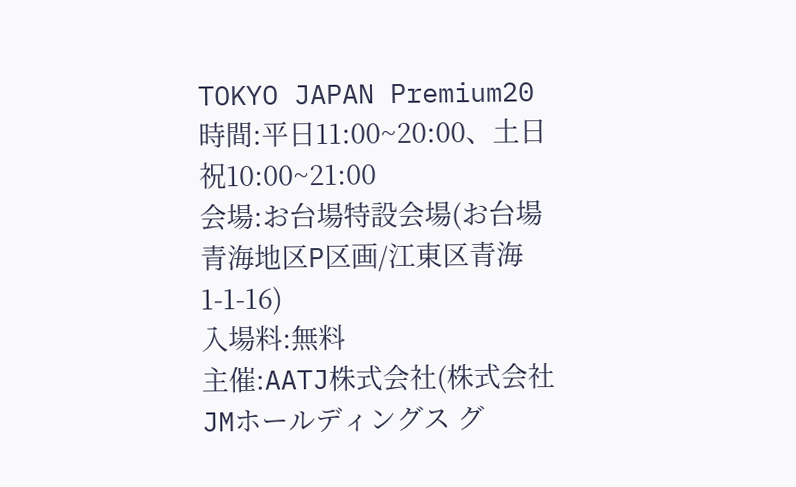TOKYO JAPAN Premium20
時間:平日11:00~20:00、土日祝10:00~21:00
会場:お台場特設会場(お台場青海地区P区画/江東区青海1-1-16)
入場料:無料
主催:AATJ株式会社(株式会社JMホールディングス グ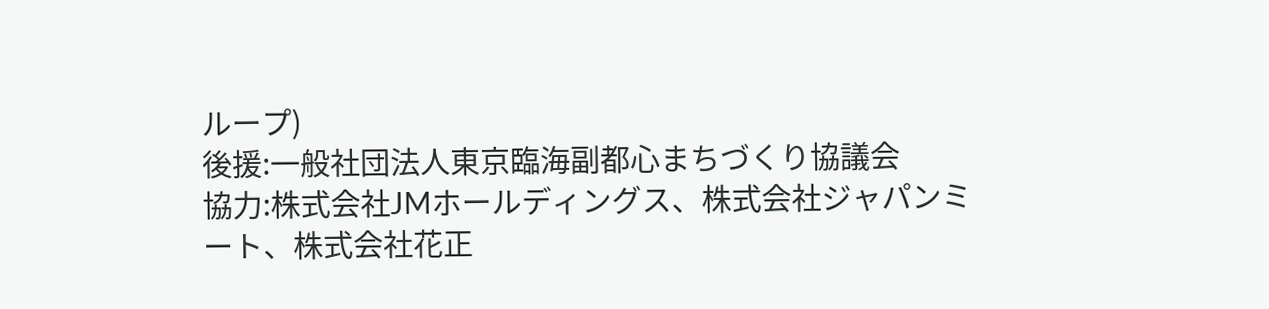ループ)
後援:一般社団法人東京臨海副都心まちづくり協議会
協力:株式会社JMホールディングス、株式会社ジャパンミート、株式会社花正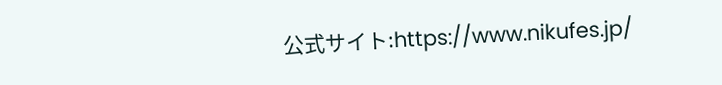公式サイト:https://www.nikufes.jp/